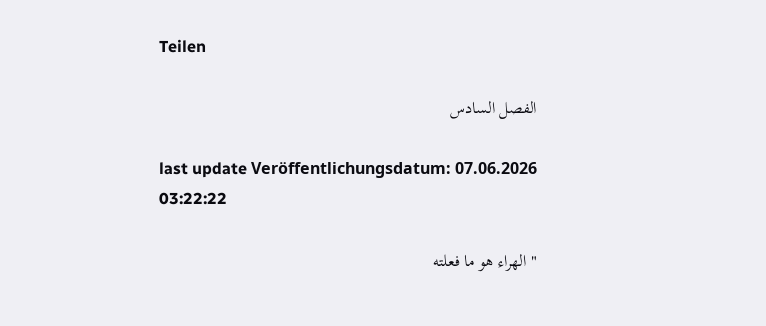Teilen

الفصل السادس

last update Veröffentlichungsdatum: 07.06.2026 03:22:22

" الهراء هو ما فعلته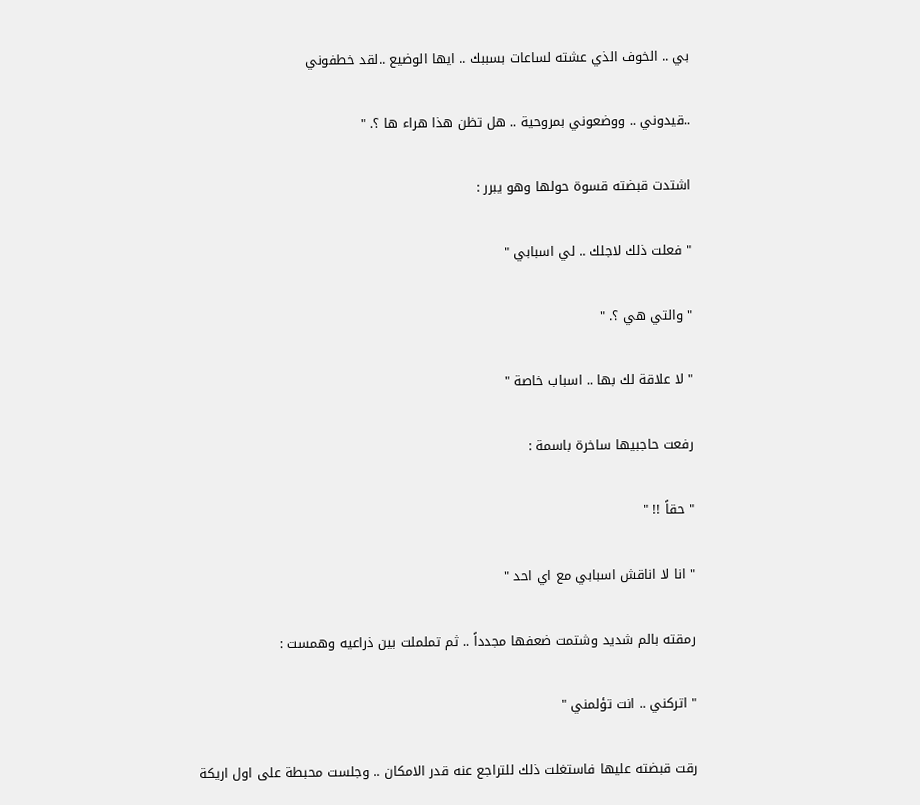بي .. الخوف الذي عشته لساعات بسببك .. ايها الوضيع ..لقد خطفوني

..قيدوني .. ووضعوني بمروحية .. هل تظن هذا هراء ها ؟. "

اشتدت قبضته قسوة حولها وهو يبرر :

" فعلت ذلك لاجلك .. لي اسبابي "

" والتي هي ؟. "

" لا علاقة لك بها .. اسباب خاصة "

رفعت حاجبيها ساخرة باسمة :

" حقاً !! "

" انا لا اناقش اسبابي مع اي احد "

رمقته بالم شديد وشتمت ضعفها مجدداً .. ثم تململت بين ذراعيه وهمست :

" اتركني .. انت تؤلمني "

رقت قبضته عليها فاستغلت ذلك للتراجع عنه قدر الامكان .. وجلست محبطة على اول اريكة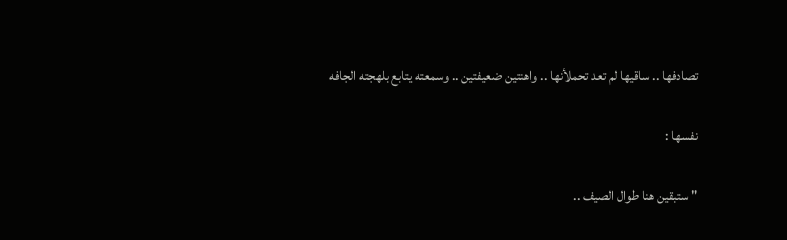تصادفها .. ساقيها لم تعد تحملأنها .. واهنتين ضعيفتين .. وسمعته يتابع بلهجته الجافه

نفسها :

" ستبقين هنا طوال الصيف ..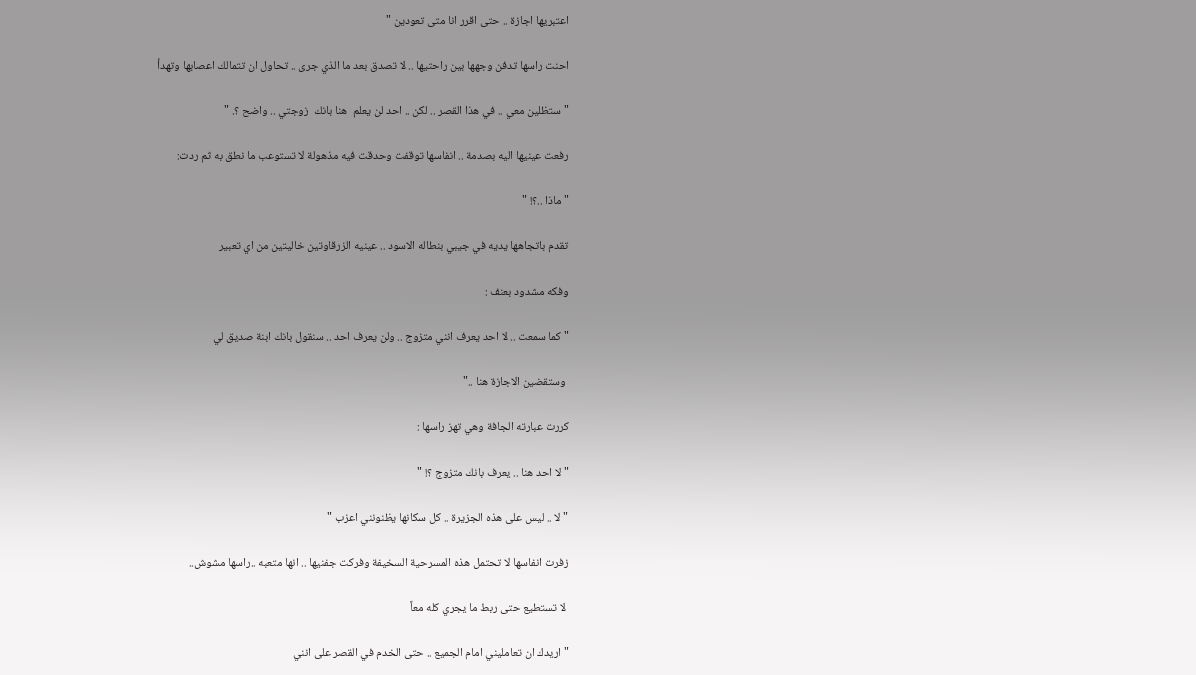اعتبريها اجازة .. حتى اقرر انا متى تعودين "

احنت راسها تدفن وجهها بين راحتيها .. لا تصدق بعد ما الذي جرى .. تحاول ان تتمالك اعصابها وتهدأ

" ستظلين معي .. في هذا القصر .. لكن .. احد لن يعلم  هنا بانك  زوجتي .. واضح ؟. "

رفعت عينيها اليه بصدمة .. انفاسها توقفت وحدقت فيه مذهولة لا تستوعب ما نطق به ثم ردت:

" ماذا ..؟! "

تقدم باتجاهها يديه في جيبي بنطاله الاسود .. عينيه الزرقاوتين خاليتين من اي تعبير

وفكه مشدود بعنف :

" كما سمعت .. لا احد يعرف انني متزوج .. ولن يعرف احد .. سنقول بانك ابنة صديق لي

 وستقضين الاجازة هنا .."

كررت عبارته الجافة وهي تهز راسها :

" لا احد هنا .. يعرف بانك متزوج ؟! "

" لا .. ليس على هذه الجزيرة .. كل سكانها يظنونني اعزب "

زفرت انفاسها لا تحتمل هذه المسرحية السخيفة وفركت جفنيها .. انها متعبه ..راسها مشوش..

 لا تستطيع حتى ربط ما يجري كله معاً

" اريدك ان تعامليني امام الجميع .. حتى الخدم في القصر على انني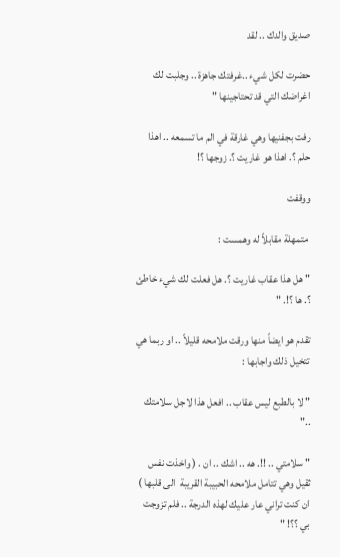صديق والدك .. لقد

حضرت لكل شيء ..غرفتك جاهزة .. وجلبت لك اغراضك التي قد تحتاجينها "

رفت بجفنيها وهي غارقة في الم ما تسمعه .. اهذا حلم ؟. اهذا هو غاريت ؟. زوجها ؟!

ووقفت

 متمهلة مقابلاً له وهمست :

" هل هذا عقاب غاريت ؟. هل فعلت لك شيء خاطئ ؟. ها ؟!. "

تقدم هو ايضاً منها ورقت ملامحه قليلاً .. او ربما هي تتخيل ذلك واجابها :

" لا بالطبع ليس عقاب .. افعل هذا لاجل سلامتك .."

" سلامتي .. !!. هه .. اشك .. ان . ( واخذت نفس ثقيل وهي تتامل ملامحه الحبيبة القريبة  الى قلبها ) ان كنت تراني عار عليك لهذه الدرجة .. فلم تزوجت بي ؟؟! "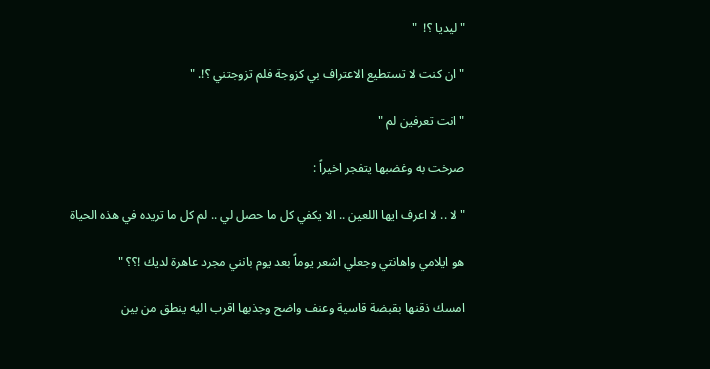" ليديا ؟!  "

" ان كنت لا تستطيع الاعتراف بي كزوجة فلم تزوجتني ؟!. "

" انت تعرفين لم "

صرخت به وغضبها يتفجر اخيراً :

" لا .. لا اعرف ايها اللعين .. الا يكفي كل ما حصل لي .. لم كل ما تريده في هذه الحياة

هو ايلامي واهانتي وجعلي اشعر يوماً بعد يوم بانني مجرد عاهرة لديك !؟؟ "

امسك ذقنها بقبضة قاسية وعنف واضح وجذبها اقرب اليه ينطق من بين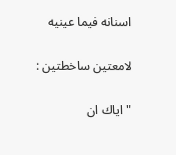اسنانه فيما عينيه

لامعتين ساخطتين :

" اياك ان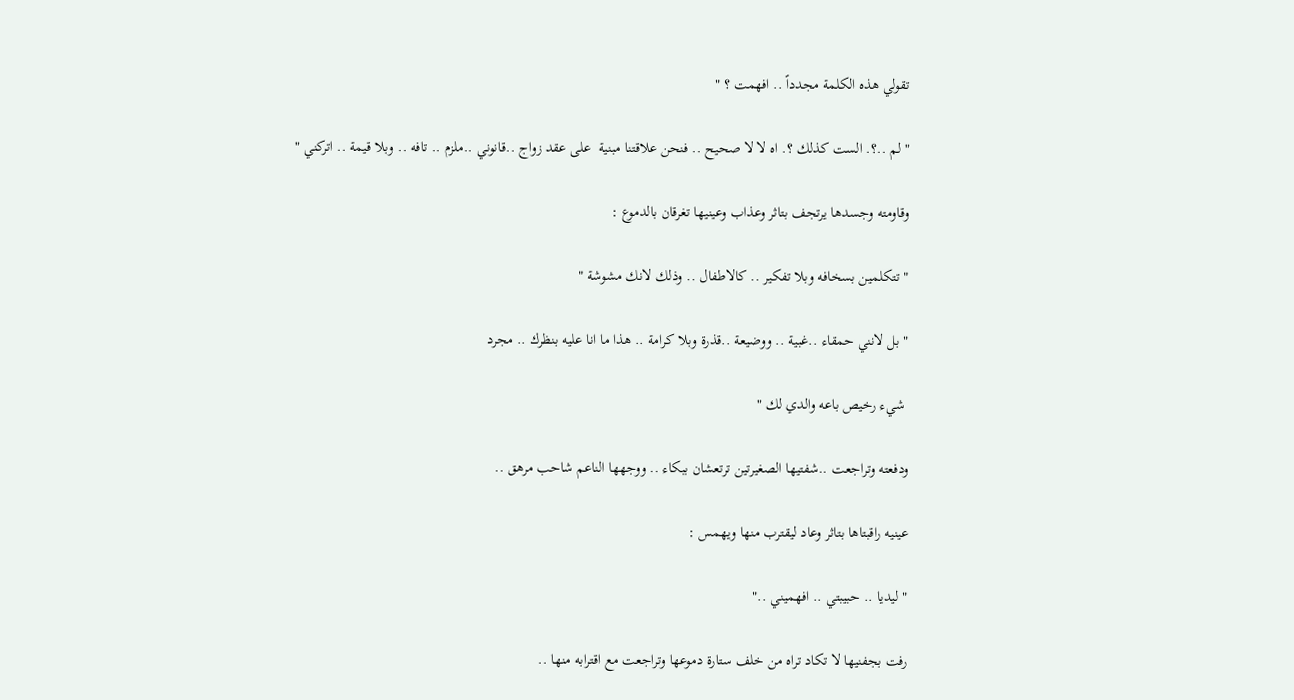تقولي هذه الكلمة مجدداً .. افهمت ؟ "

" لم ..؟. الست كذلك ؟. اه لا لا صحيح .. فنحن علاقتنا مبنية  على عقد زواج ..قانوني ..ملزم .. تافه .. وبلا قيمة .. اتركني "

وقاومته وجسدها يرتجف بتاثر وعذاب وعينيها تغرقان بالدموع :

" تتكلمين بسخافه وبلا تفكير .. كالاطفال .. وذلك لانك مشوشة "

" بل لانني حمقاء ..غبية .. ووضيعة ..قذرة وبلا كرامة .. هذا ما انا عليه بنظرك .. مجرد

 شيء رخيص باعه والدي لك "

ودفعته وتراجعت ..شفتيها الصغيرتين ترتعشان ببكاء .. ووجهها الناعم شاحب مرهق ..

عينيه راقبتاها بتاثر وعاد ليقترب منها ويهمس :

" ليديا .. حبيبتي .. افهميني .."

رفت بجفنيها لا تكاد تراه من خلف ستارة دموعها وتراجعت مع اقترابه منها ..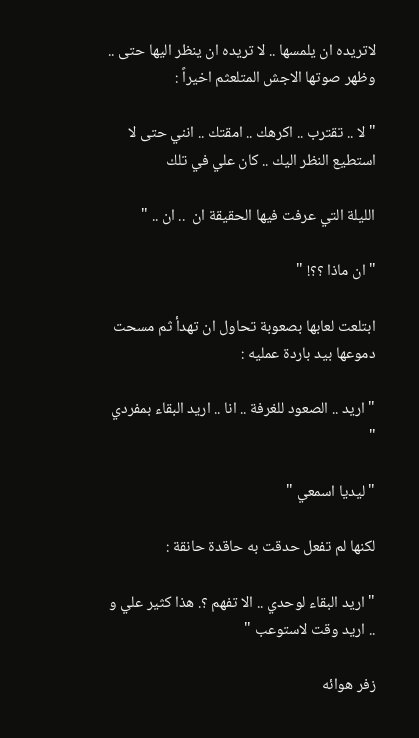لاتريده ان يلمسها .. لا تريده ان ينظر اليها حتى ..  وظهر صوتها الاجش المتلعثم اخيراً :

" لا .. تقترب .. اكرهك .. امقتك .. انني حتى لا استطيع النظر اليك .. كان علي في تلك

الليلة التي عرفت فيها الحقيقة ان  .. ان .. "

" ان ماذا ؟؟! "

ابتلعت لعابها بصعوبة تحاول ان تهدأ ثم مسحت دموعها بيد باردة عمليه :

" اريد .. الصعود للغرفة .. انا .. اريد البقاء بمفردي "

" ليديا اسمعي "

لكنها لم تفعل حدقت به حاقدة حانقة :

" اريد البقاء لوحدي .. الا تفهم ؟. هذا كثير علي و .. اريد وقت لاستوعب "

زفر هوائه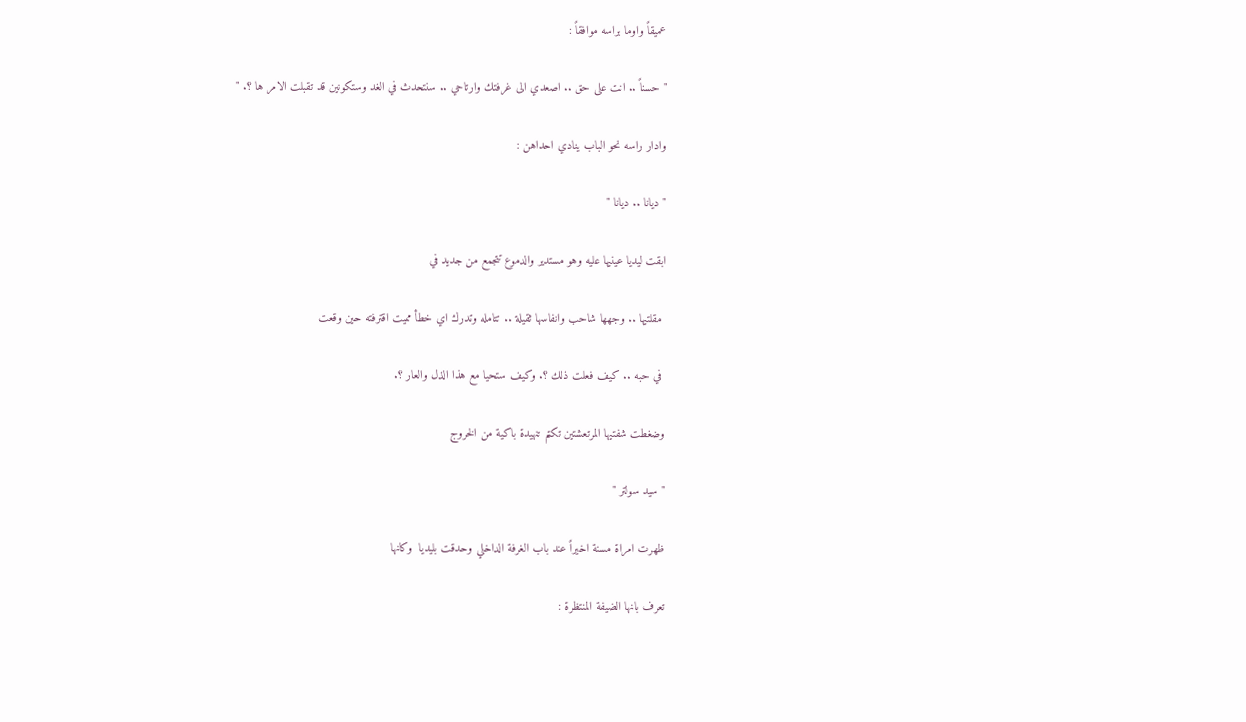عميقاً واوما براسه موافقاً :

" حسناً .. انت على حق .. اصعدي الى غرفتك وارتاحي .. سنتحدث في الغد وستكونين قد تقبلت الامر ها ؟. "

وادار راسه نحو الباب ينادي احداهن :

" ديانا .. ديانا "

ابقت ليديا عينيها عليه وهو مستدير والدموع تتجمع من جديد في

 مقلتيها .. وجهها شاحب وانفاسها ثقيلة .. تتامله وتدرك اي خطأ مميت اقترفته حين وقعت

 في حبه .. كيف فعلت ذلك ؟. وكيف ستحيا مع هذا الذل والعار ؟.

وضغطت شفتيها المرتعشتين تكتم تنهيدة باكية من الخروج

" سيد سولتر "

ظهرت امراة مسنة اخيراً عند باب الغرفة الداخلي وحدقت بليديا  وكانها

تعرف بانها الضيفة المنتظرة :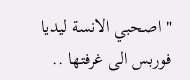" اصحبي الانسة ليديا فوربس الى غرفتها ..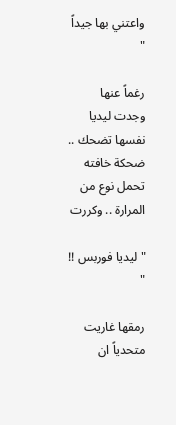واعتني بها جيداً "

رغماً عنها وجدت ليديا نفسها تضحك .. ضحكة خافته تحمل نوع من المرارة .. وكررت

" ليديا فوربس !! "

رمقها غاريت متحدياً ان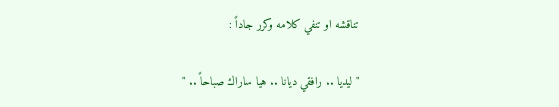تناقشه او تنفي كلامه وكرر جاداً :

" ليديا .. رافقي ديانا .. هيا ساراك صباحاً .. "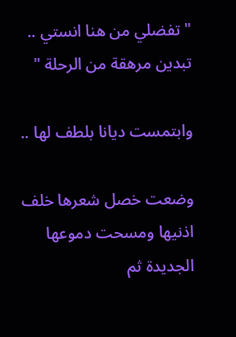" تفضلي من هنا انستي .. تبدين مرهقة من الرحلة "

وابتمست ديانا بلطف لها ..

وضعت خصل شعرها خلف اذنيها ومسحت دموعها الجديدة ثم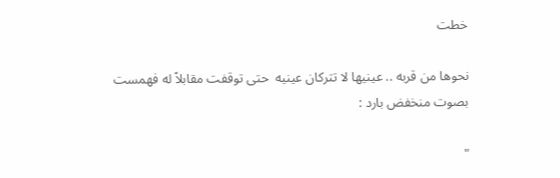خطت

نحوها من قربه .. عينيها لا تتركان عينيه  حتى توقفت مقابلاً له فهمست بصوت منخفض بارد :

"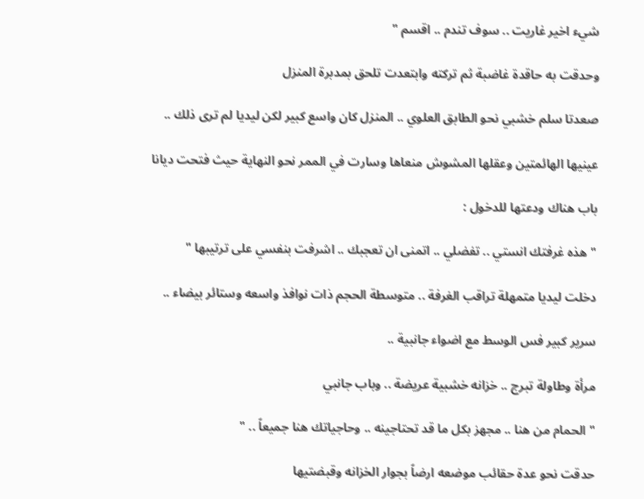شيء اخير غاريت .. سوف تندم .. اقسم "

وحدقت به حاقدة غاضبة ثم تركته وابتعدت تلحق بمدبرة المنزل

صعدتا سلم خشبي نحو الطابق العلوي .. المنزل كان واسع كبير لكن ليديا لم ترى ذلك ..

عينيها الهائمتين وعقلها المشوش منعاها وسارت في الممر نحو النهاية حيث فتحت ديانا

باب هناك ودعتها للدخول :

" هذه غرفتك انستي .. تفضلي .. اتمنى ان تعجبك .. اشرفت بنفسي على ترتيبها "

دخلت ليديا متمهلة تراقب الغرفة .. متوسطة الحجم ذات نوافذ واسعه وستائر بيضاء ..

سرير كبير فس الوسط مع اضواء جانبية ..

مرأة وطاولة تبرج .. خزانه خشبية عريضة .. وباب جانبي

" الحمام من هنا .. مجهز بكل ما قد تحتاجينه .. وحاجياتك هنا جميعاً .. "

حدقت نحو عدة حقائب موضعه ارضاً بجوار الخزانه وقبضتيها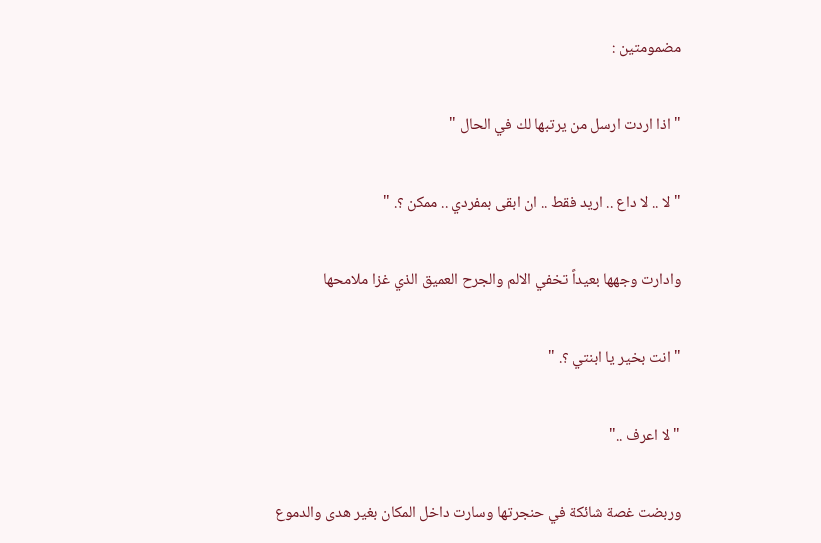مضمومتين :

" اذا اردت ارسل من يرتبها لك في الحال "

" لا .. لا داع .. اريد فقط .. ان ابقى بمفردي .. ممكن ؟. "

وادارت وجهها بعيداً تخفي الالم والجرح العميق الذي غزا ملامحها

" انت بخير يا ابنتي ؟. "

" لا اعرف .."

وربضت غصة شائكة في حنجرتها وسارت داخل المكان بغير هدى والدموع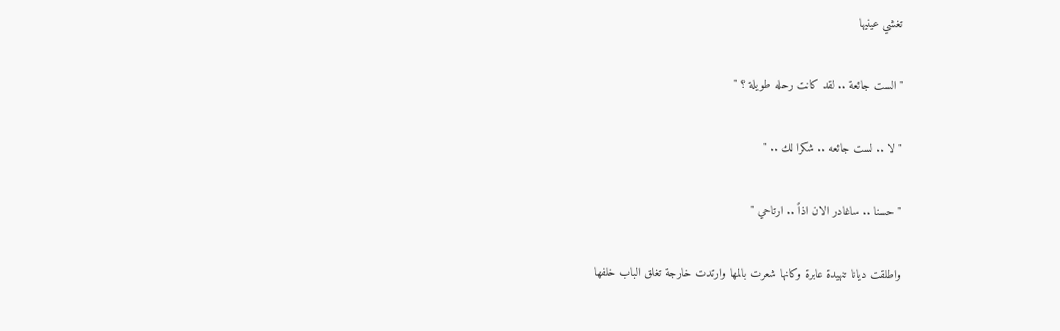تغشي عينيها

" الست جائعة .. لقد كانت رحله طويلة ؟ "

" لا .. لست جائعه .. شكرا لك .. "

" حسنا .. ساغادر الان اذاً .. ارتاحي "

واطلقت ديانا تنهيدة عابرة وكانها شعرت بالمها وارتدت خارجة تغلق الباب خلفها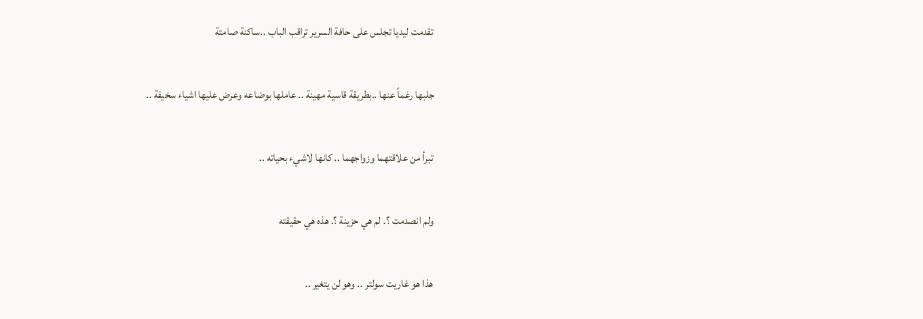تقدمت ليديا تجلس على حافة السرير تراقب الباب ..ساكنة صامتة

جلبها رغماً عنها ..بطريقة قاسية مهينة .. عاملها بوضاعه وعرض عليها اشياء سخيفة ..

تبرأ من علاقتهما وزواجهما .. كانها لاشيء بحياته ..

ولم انصدمت ؟. لم هي حزينة ؟. هذه هي حقيقته

هذا هو غاريت سولتر .. وهو لن يتغير ..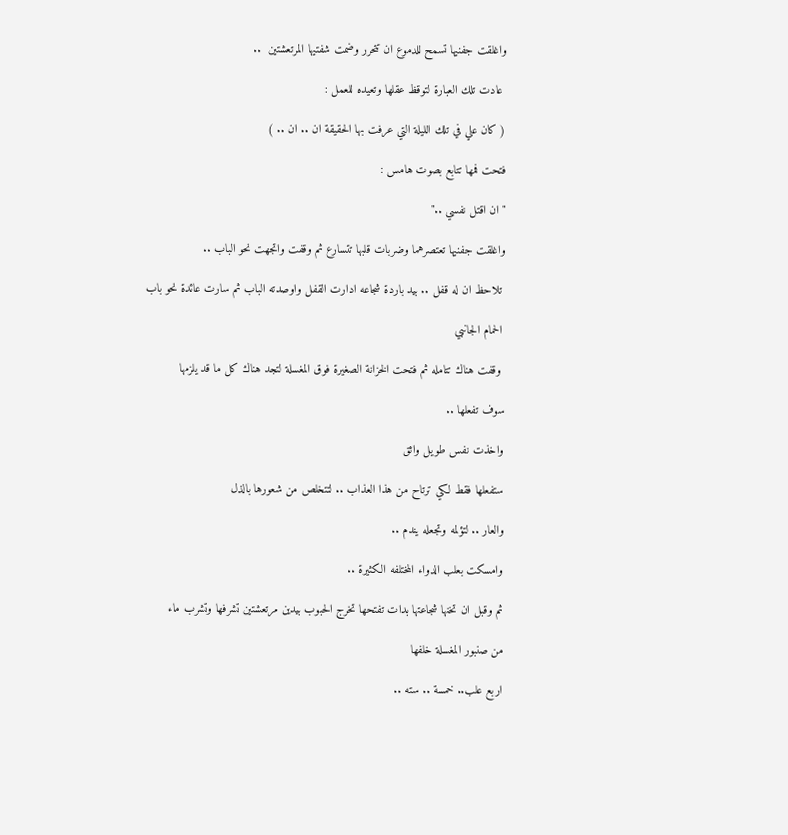واغلقت جفنيها تسمح للدموع ان تتحرر وضمت شفتيها المرتعشتين  ..

 عادت تلك العبارة لتوقظ عقلها وتعيده للعمل :

( كان علي في تلك الليلة التي عرفت بها الحقيقة ان .. ان .. )

فتحت فمها تتابع بصوت هامس :

" ان اقتل نفسي .."

واغلقت جفنيها تعتصرهما وضربات قلبها تتسارع ثم وقفت واتجهت نحو الباب ..

 تلاحظ ان له قفل .. بيد باردة شجاعه ادارت القفل واوصدته الباب ثم سارت عائدة نحو باب

 الحمام الجانبي

 وقفت هناك تتامله ثم فتحت الخزانة الصغيرة فوق المغسلة لتجد هناك كل ما قد يلزمها

سوف تفعلها ..

واخذت نفس طويل واثق

ستفعلها فقط لكي ترتاح من هذا العذاب .. لتتخلص من شعورها بالذل

والعار .. لتؤلمه وتجعله يندم ..

وامسكت بعلب الدواء المختلفه الكثيرة ..

ثم وقبل ان تخنها شجاعتها بدات تفتحها تخرج الحبوب بيدين مرتعشتين تشرفها وتشرب ماء

من صنبور المغسلة خلفها

اربع علب.. خمسة .. سته ..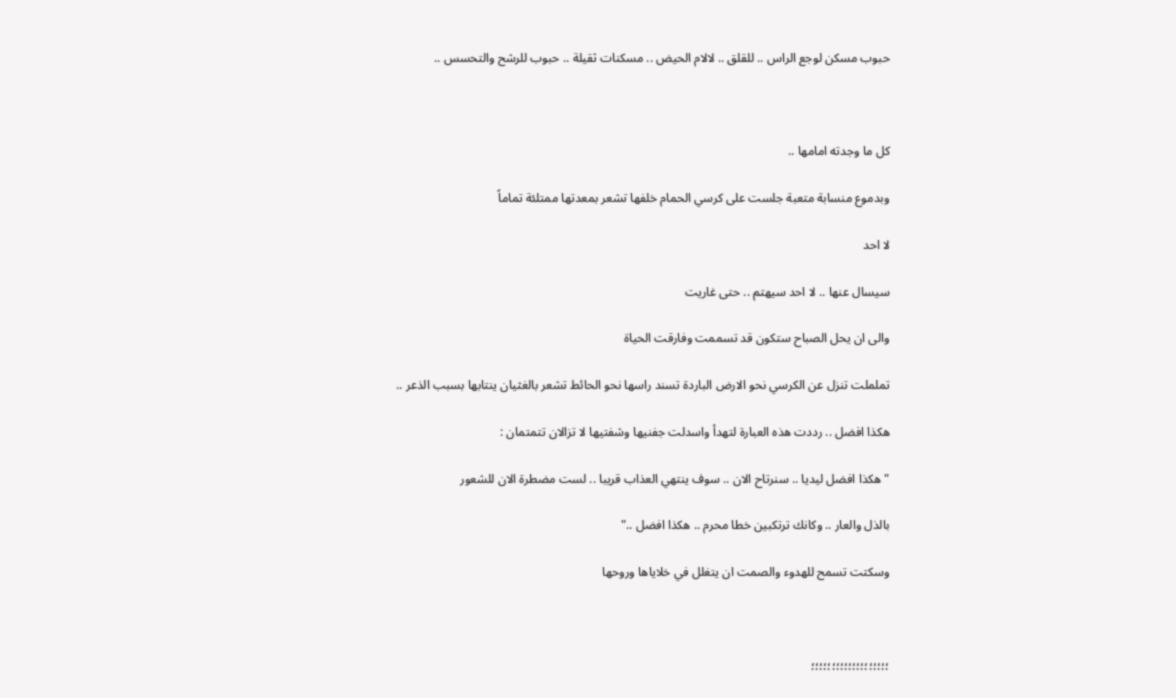حبوب مسكن لوجع الراس .. للقلق .. لالام الحيض .. مسكنات ثقيلة .. حبوب للرشح والتحسس ..



كل ما وجدته امامها ..

وبدموع منسابة متعبة جلست على كرسي الحمام خلفها تشعر بمعدتها ممتلئة تماماً

لا احد

سيسال عنها .. لا احد سيهتم .. حتى غاريت

والى ان يحل الصباح ستكون قد تسممت وفارقت الحياة

تململت تنزل عن الكرسي نحو الارض الباردة تسند راسها نحو الحائط تشعر بالغثيان ينتابها بسبب الذعر ..

هكذا افضل .. رددت هذه العبارة لتهدأ واسدلت جفنيها وشفتيها لا تزالان تتمتمان :

" هكذا افضل ليديا .. سنرتاح الان .. سوف ينتهي العذاب قريبا .. لست مضطرة الان للشعور

بالذل والعار .. وكانك ترتكبين خطا محرم .. هكذا افضل .."

وسكتت تسمح للهدوء والصمت ان يتغلل في خلاياها وروحها



؛؛؛؛؛؛؛؛؛؛؛؛؛؛؛؛؛؛؛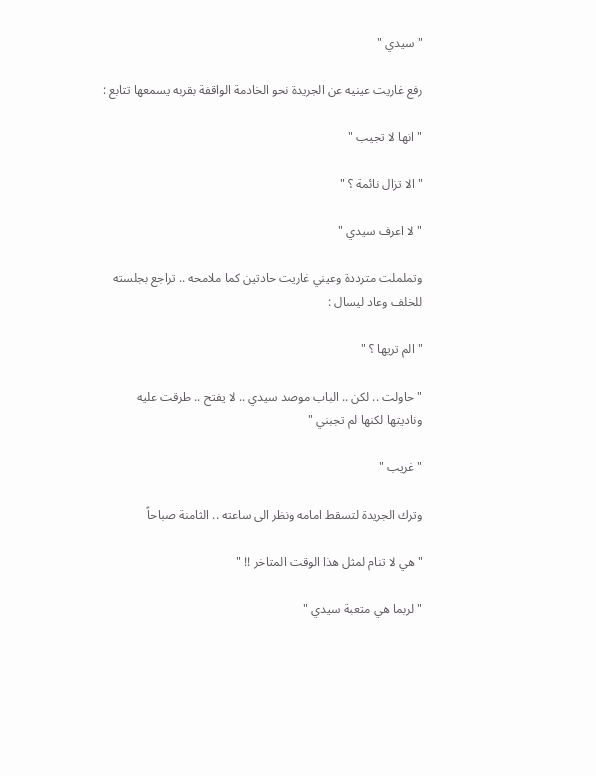" سيدي "

رفع غاريت عينيه عن الجريدة نحو الخادمة الواقفة بقربه يسمعها تتابع :

" انها لا تجيب "

" الا تزال نائمة ؟ "

" لا اعرف سيدي "

وتململت مترددة وعيني غاريت حادتين كما ملامحه .. تراجع بجلسته للخلف وعاد ليسال :

" الم تريها ؟ "

" حاولت .. لكن .. الباب موصد سيدي .. لا يفتح .. طرقت عليه وناديتها لكنها لم تجبني "

" غريب "

وترك الجريدة لتسقط امامه ونظر الى ساعته .. الثامنة صباحاً

" هي لا تنام لمثل هذا الوقت المتاخر !! "

" لربما هي متعبة سيدي "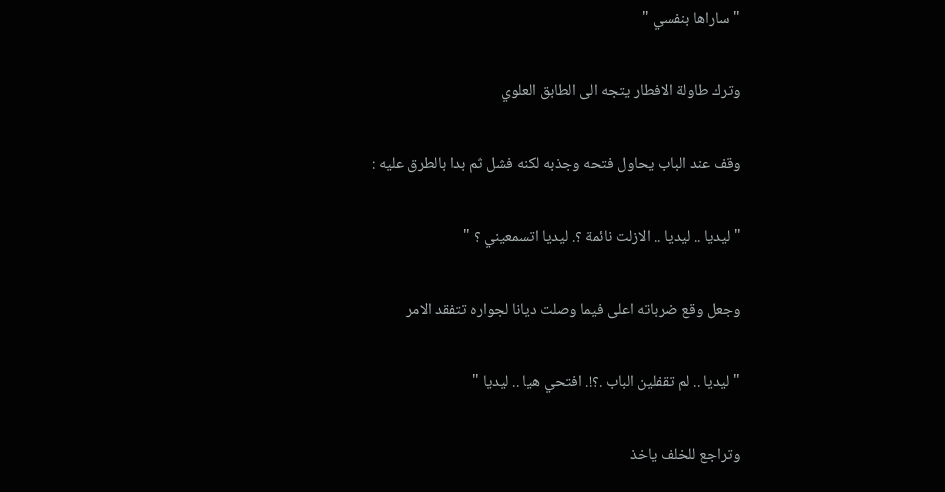" ساراها بنفسي "

وترك طاولة الافطار يتجه الى الطابق العلوي

وقف عند الباب يحاول فتحه وجذبه لكنه فشل ثم بدا بالطرق عليه :

" ليديا .. ليديا .. الازلت نائمة ؟. ليديا اتسمعيني ؟ "

وجعل وقع ضرباته اعلى فيما وصلت ديانا لجواره تتفقد الامر

" ليديا .. لم تقفلين الباب .؟!. افتحي هيا .. ليديا "

وتراجع للخلف ياخذ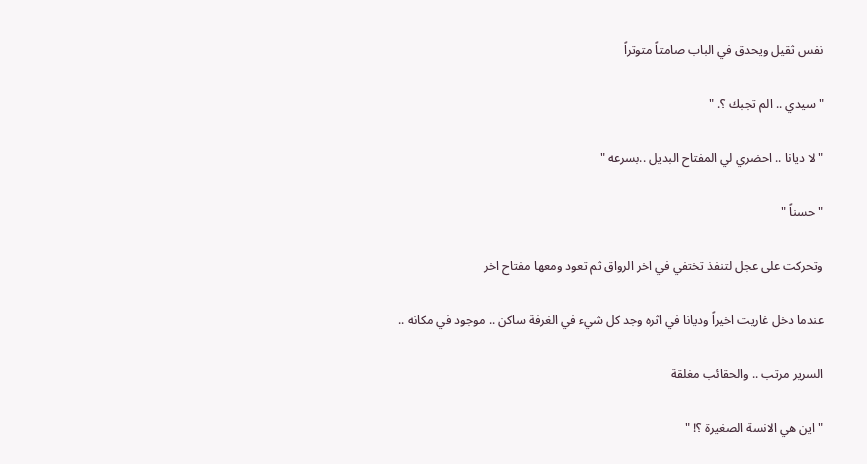نفس ثقيل ويحدق في الباب صامتاً متوتراً

" سيدي .. الم تجبك ؟. "

" لا ديانا .. احضري لي المفتاح البديل ..بسرعه "

" حسناً "

وتحركت على عجل لتنفذ تختفي في اخر الرواق ثم تعود ومعها مفتاح اخر

عندما دخل غاريت اخيراً وديانا في اثره وجد كل شيء في الغرفة ساكن .. موجود في مكانه ..

السرير مرتب .. والحقائب مغلقة

" اين هي الانسة الصغيرة ؟! "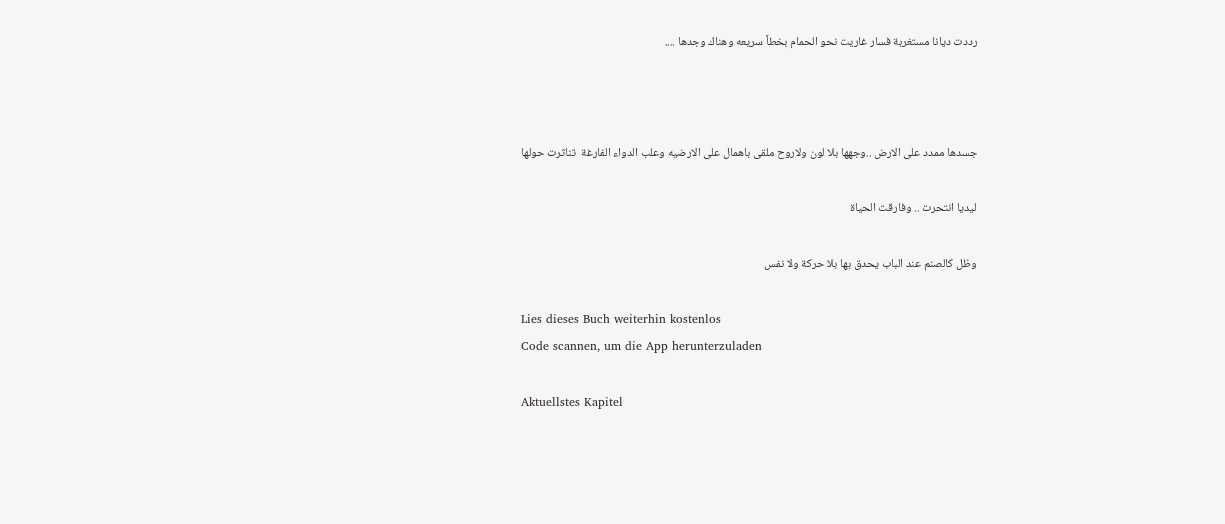رددت ديانا مستغربة فسار غاريت نحو الحمام بخطاً سريعه وهناك وجدها ....



جسدها ممدد على الارض ..وجهها بلا لون ولاروح ملقى باهمال على الارضيه وعلب الدواء الفارغة  تناثرت حولها

ليديا انتحرت .. وفارقت الحياة

وظل كالصنم عند الباب يحدق بها بلا حركة ولا نفس

Lies dieses Buch weiterhin kostenlos
Code scannen, um die App herunterzuladen

Aktuellstes Kapitel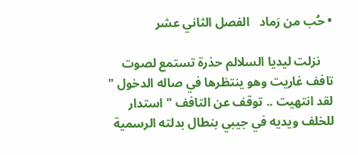• حُب من رَماد   الفصل الثاني عشر

    نزلت ليديا السلالم حذرة تستمع لصوت تافف غاريت وهو ينتظرها في صاله الدخول " لقد انتهيت .. توقف عن التافف " استدار للخلف ويديه في جيبي بنطال بدلته الرسمية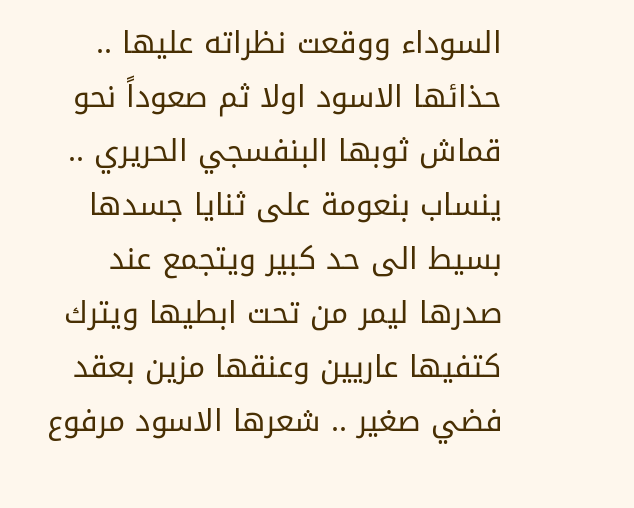السوداء ووقعت نظراته عليها .. حذائها الاسود اولا ثم صعوداً نحو قماش ثوبها البنفسجي الحريري .. ينساب بنعومة على ثنايا جسدها بسيط الى حد كبير ويتجمع عند صدرها ليمر من تحت ابطيها ويترك كتفيها عاريين وعنقها مزين بعقد فضي صغير .. شعرها الاسود مرفوع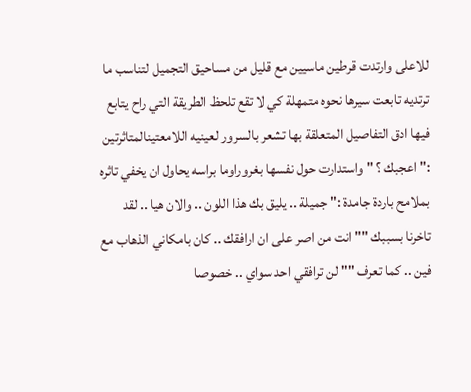للاعلى وارتدت قرطين ماسيين مع قليل من مساحيق التجميل لتناسب ما ترتديه تابعت سيرها نحوه متمهلة كي لا تقع تلحظ الطريقة التي راح يتابع فيها ادق التفاصيل المتعلقة بها تشعر بالسرور لعينيه اللامعتينالمتاثرتين :" اعجبك ؟ " واستدارت حول نفسها بغروراوما براسه يحاول ان يخفي تاثره بملامح باردة جامدة :" جميلة .. يليق بك هذا اللون .. والان هيا .. لقد تاخرنا بسببك "" انت من اصر على ان ارافقك .. كان بامكاني الذهاب مع فين .. كما تعرف "" لن ترافقي احد سواي .. خصوصا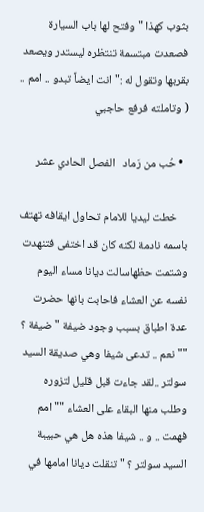بثوب كهذا " وفتح لها باب السيارة فصعدت مبتسمة تنتظره ليستدر ويصعد بقربها وتقول له :" انت ايضاً تبدو .. امم .. ( وتاملته فرفع حاجبي

  • حُب من رَماد   الفصل الحادي عشر

    خطت ليديا للامام تحاول ايقافه تهتف باسمه نادمة لكنه كان قد اختفى فتنهدت وشتمت حظهاسالت ديانا مساء اليوم نفسه عن العشاء فاحابت بانها حضرت عدة اطباق بسبب وجود ضيفة " ضيفة ؟ "" نعم .. تدعى شيفا وهي صديقة السيد سولتر ..لقد جاءت قبل قليل لتزوره وطلب منها البقاء على العشاء "" امم فهمت .. و .. شيفا هذه هل هي حبيبة السيد سولتر ؟ " تنقلت ديانا امامها في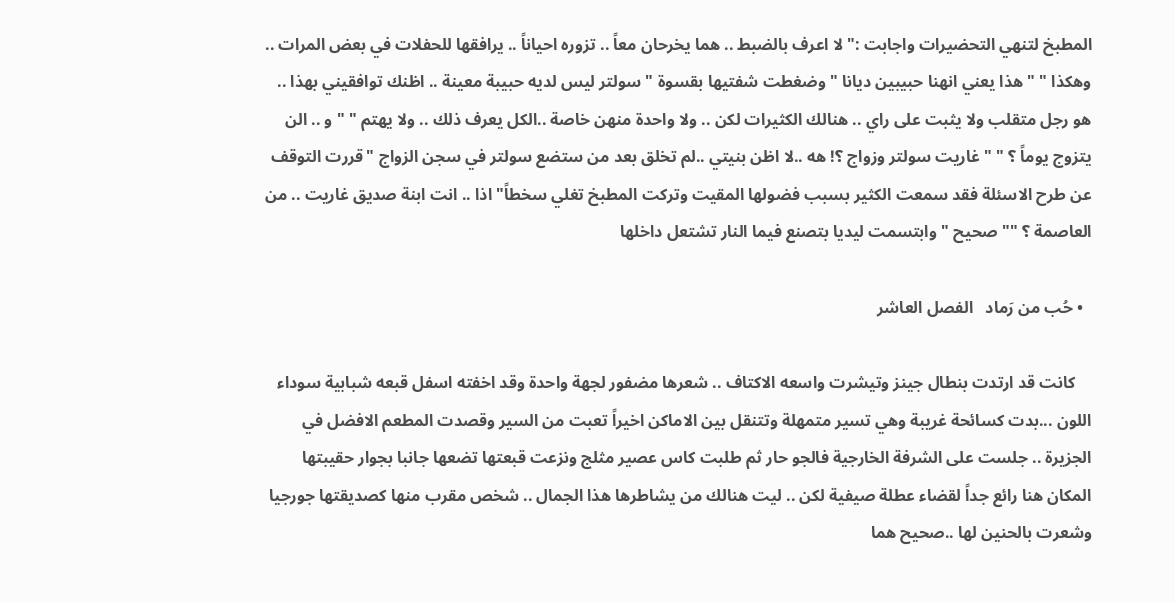المطبخ لتنهي التحضيرات واجابت :" لا اعرف بالضبط .. هما يخرحان معاً .. تزوره احياناً .. يرافقها للحفلات في بعض المرات .. وهكذا " " هذا يعني انهنا حبيبين ديانا "وضغطت شفتيها بقسوة " سولتر ليس لديه حبيبة معينة .. اظنك توافقيني بهذا .. هو رجل متقلب ولا يثبت على راي .. هنالك الكثيرات لكن .. ولا واحدة منهن خاصة ..الكل يعرف ذلك .. ولا يهتم " " و .. الن يتزوج يوماً ؟ " " غاريت سولتر وزواج ؟! هه ..لا اظن بنيتي ..لم تخلق بعد من ستضع سولتر في سجن الزواج "قررت التوقف عن طرح الاسئلة فقد سمعت الكثير بسبب فضولها المقيت وتركت المطبخ تغلي سخطاً" اذا .. انت ابنة صديق غاريت .. من العاصمة ؟ "" صحيح " وابتسمت ليديا بتصنع فيما النار تشتعل داخلها

  • حُب من رَماد   الفصل العاشر

    كانت قد ارتدت بنطال جينز وتيشرت واسعه الاكتاف .. شعرها مضفور لجهة واحدة وقد اخفته اسفل قبعه شبابية سوداء اللون ...بدت كسائحة غريبة وهي تسير متمهلة وتتنقل بين الاماكن اخيراً تعبت من السير وقصدت المطعم الافضل في الجزيرة .. جلست على الشرفة الخارجية فالجو حار ثم طلبت كاس عصير مثلج ونزعت قبعتها تضعها جانبا بجوار حقيبتها المكان هنا رائع جداً لقضاء عطلة صيفية لكن .. ليت هنالك من يشاطرها هذا الجمال .. شخص مقرب منها كصديقتها جورجيا وشعرت بالحنين لها ..صحيح هما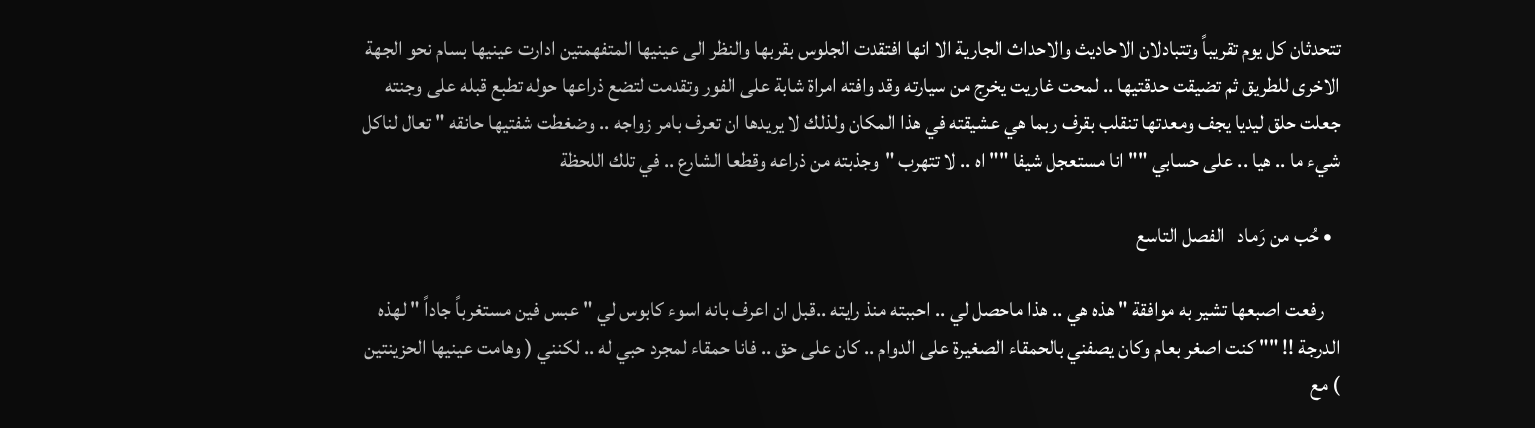تتحدثان كل يوم تقريباً وتتبادلان الاحاديث والاحداث الجارية الا انها افتقدت الجلوس بقربها والنظر الى عينيها المتفهمتين ادارت عينيها بسام نحو الجهة الاخرى للطريق ثم تضيقت حدقتيها .. لمحت غاريت يخرج من سيارته وقد وافته امراة شابة على الفور وتقدمت لتضع ذراعها حوله تطبع قبله على وجنته جعلت حلق ليديا يجف ومعدتها تنقلب بقرف ربما هي عشيقته في هذا المكان ولذلك لا يريدها ان تعرف بامر زواجه .. وضغطت شفتيها حانقه " تعال لناكل شيء ما .. هيا .. على حسابي "" انا مستعجل شيفا "" اه .. لا تتهرب "وجذبته من ذراعه وقطعا الشارع .. في تلك اللحظة

  • حُب من رَماد   الفصل التاسع

    رفعت اصبعها تشير به موافقة " هذه هي .. هذا ماحصل لي .. احببته منذ رايته ..قبل ان اعرف بانه اسوء كابوس لي " عبس فين مستغرباً جاداً " لهذه الدرجة !! "" كنت اصغر بعام وكان يصفني بالحمقاء الصغيرة على الدوام .. كان على حق .. فانا حمقاء لمجرد حبي له .. لكنني ( وهامت عينيها الحزينتين ) مع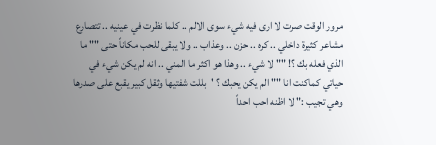مرور الوقت صرت لا ارى فيه شيء سوى الالم .. كلما نظرت في عينيه .. تتصارع مشاعر كثيرة داخلي .. كره .. حزن .. وعذاب .. ولا يبقى للحب مكاناً حتى "" ما الذي فعله بك ؟! "" لا شيء .. وهذا هو اكثر ما المني .. انه لم يكن شيء في حياتي كماكنت انا "" الم يكن يحبك ؟ 'بللت شفتيها وثقل كبير يقبع على صدرها وهي تجيب :" لا اظنه احب احداً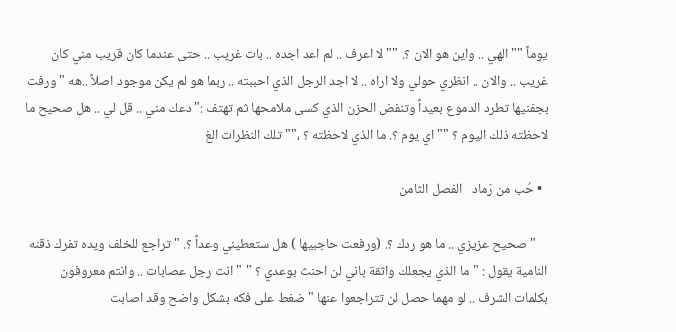يوماً "" الهي .. واين هو الان ؟. "" لا اعرف .. لم اعد اجده .. بات غريب .. حتى عندما كان قريب مني كان غريب .. والان .. انظري حولي ولا اراه .. لا اجد الرجل الذي احببته .. ربما هو لم يكن موجود اصلاً ..هه " ورفت بجفنيها تطرد الدموع بعيداً وتنفض الحزن الذي كسى ملامحها ثم تهتف :" دعك مني .. قل لي .. هل صحيح ما لاحظته ذلك اليوم ؟ "" اي يوم ؟. ما الذي لاحظته ؟ ،"" تلك النظرات الغ

  • حُب من رَماد   الفصل الثامن

    " صحيح عزيزي .. ما هو ردك ؟. (ورفعت حاجبيها ) هل ستعطيني وعداً ؟. " تراجع للخلف ويده تفرك ذقنه النامية يقول : " ما الذي يجعلك واثقة باني لن احنث بوعدي ؟ " " انت رجل عصابات .. وانتم معروفون بكلمات الشرف .. لو مهما حصل لن تتراجعوا عنها " ضغط على فكه بشكل واضح وقد اصابت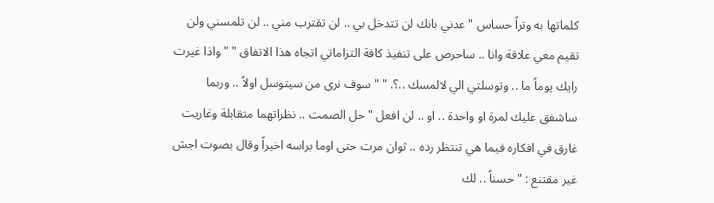كلماتها به وتراً حساس " عدني بانك لن تتدخل بي .. لن تقترب مني .. لن تلمسني ولن تقيم معي علاقة وانا .. ساحرص على تنفيذ كافة التزاماتي اتجاه هذا الاتفاق " " واذا غيرت رايك يوماً ما .. وتوسلتي الي لالمسك ..؟. " " سوف نرى من سيتوسل اولاً .. وربما ساشفق عليك لمرة او واحدة .. او .. لن افعل " حل الصمت .. نظراتهما متقابلة وغاريت غارق في افكاره فيما هي تنتظر رده .. ثوان مرت حتى اوما براسه اخيراً وقال بصوت اجش غير مقتنع : " حسناً .. لك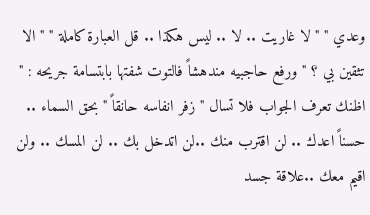وعدي " " لا غاريت .. لا .. ليس هكذا .. قل العبارة كاملة " " الا تثقين بي ؟ " ورفع حاجبيه مندهشاً فالتوت شفتها بابتسامة جريحه : " اظنك تعرف الجواب فلا تسال " زفر انفاسه حانقاً " بحق السماء .. حسناً اعدك .. لن اقترب منك ..لن اتدخل بك .. لن المسك .. ولن اقيم معك ..علاقة جسد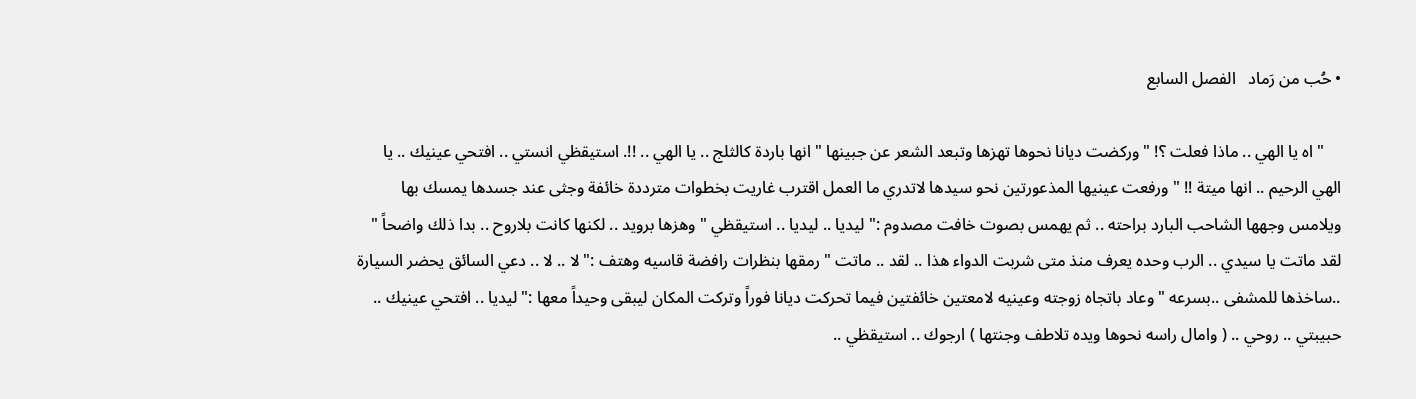• حُب من رَماد   الفصل السابع

    " اه يا الهي .. ماذا فعلت ؟! " وركضت ديانا نحوها تهزها وتبعد الشعر عن جبينها " انها باردة كالثلج .. يا الهي .. !!. استيقظي انستي .. افتحي عينيك .. يا الهي الرحيم .. انها ميتة !! " ورفعت عينيها المذعورتين نحو سيدها لاتدري ما العمل اقترب غاريت بخطوات مترددة خائفة وجثى عند جسدها يمسك بها ويلامس وجهها الشاحب البارد براحته .. ثم يهمس بصوت خافت مصدوم :" ليديا .. ليديا .. استيقظي " وهزها برويد .. لكنها كانت بلاروح .. بدا ذلك واضحاً " لقد ماتت يا سيدي .. الرب وحده يعرف منذ متى شربت الدواء هذا .. لقد .. ماتت " رمقها بنظرات رافضة قاسيه وهتف :" لا .. لا .. دعي السائق يحضر السيارة ..ساخذها للمشفى ..بسرعه " وعاد باتجاه زوجته وعينيه لامعتين خائفتين فيما تحركت ديانا فوراً وتركت المكان ليبقى وحيداً معها :" ليديا .. افتحي عينيك .. حبيبتي .. روحي .. ( وامال راسه نحوها ويده تلاطف وجنتها ) ارجوك .. استيقظي ..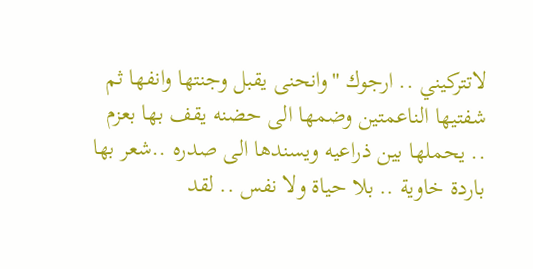لاتتركيني .. ارجوك "وانحنى يقبل وجنتها وانفها ثم شفتيها الناعمتين وضمها الى حضنه يقف بها بعزم .. يحملها بين ذراعيه ويسندها الى صدره ..شعر بها باردة خاوية .. بلا حياة ولا نفس .. لقد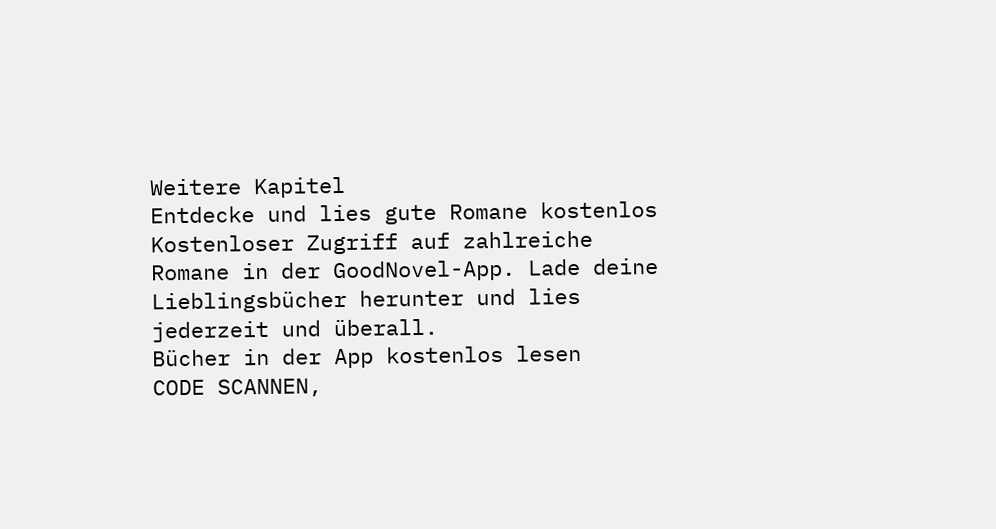Weitere Kapitel
Entdecke und lies gute Romane kostenlos
Kostenloser Zugriff auf zahlreiche Romane in der GoodNovel-App. Lade deine Lieblingsbücher herunter und lies jederzeit und überall.
Bücher in der App kostenlos lesen
CODE SCANNEN,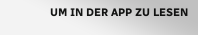UM IN DER APP ZU LESEN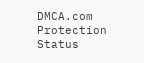DMCA.com Protection Status